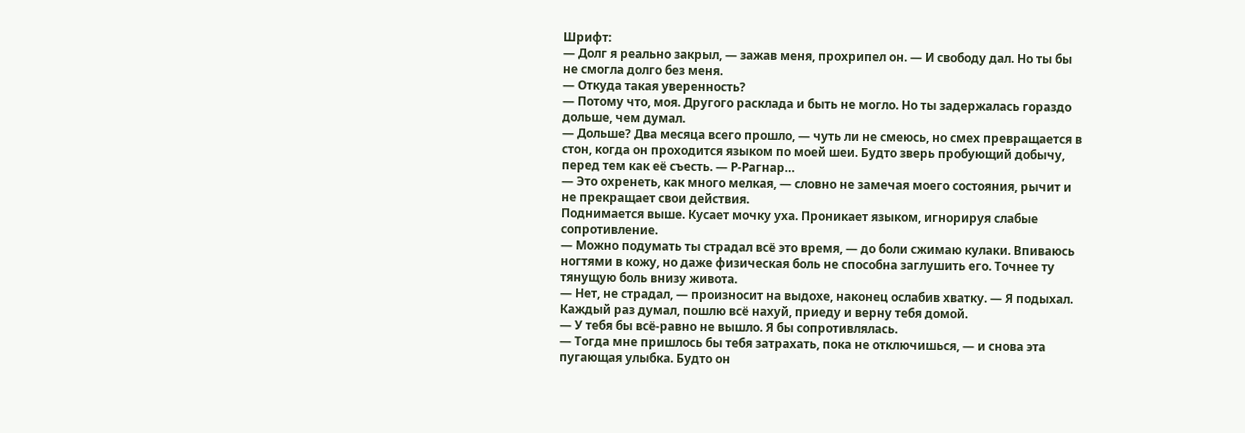Шрифт:
— Долг я реально закрыл, — зажав меня, прохрипел он. — И свободу дал. Но ты бы не смогла долго без меня.
— Откуда такая уверенность?
— Потому что, моя. Другого расклада и быть не могло. Но ты задержалась гораздо дольше, чем думал.
— Дольше? Два месяца всего прошло, — чуть ли не смеюсь, но смех превращается в стон, когда он проходится языком по моей шеи. Будто зверь пробующий добычу, перед тем как её съесть. — Р-Рагнар…
— Это охренеть, как много мелкая, — словно не замечая моего состояния, рычит и не прекращает свои действия.
Поднимается выше. Кусает мочку уха. Проникает языком, игнорируя слабые сопротивление.
— Можно подумать ты страдал всё это время, — до боли сжимаю кулаки. Впиваюсь ногтями в кожу, но даже физическая боль не способна заглушить его. Точнее ту тянущую боль внизу живота.
— Нет, не страдал, — произносит на выдохе, наконец ослабив хватку. — Я подыхал. Каждый раз думал, пошлю всё нахуй, приеду и верну тебя домой.
— У тебя бы всё-равно не вышло. Я бы сопротивлялась.
— Тогда мне пришлось бы тебя затрахать, пока не отключишься, — и снова эта пугающая улыбка. Будто он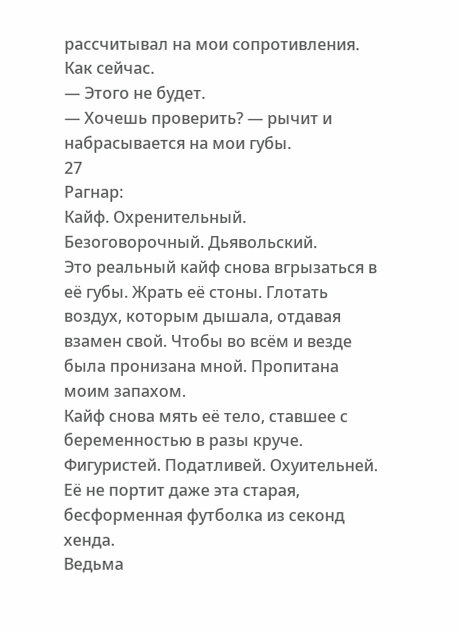рассчитывал на мои сопротивления.
Как сейчас.
— Этого не будет.
— Хочешь проверить? — рычит и набрасывается на мои губы.
27
Рагнар:
Кайф. Охренительный. Безоговорочный. Дьявольский.
Это реальный кайф снова вгрызаться в её губы. Жрать её стоны. Глотать воздух, которым дышала, отдавая взамен свой. Чтобы во всём и везде была пронизана мной. Пропитана моим запахом.
Кайф снова мять её тело, ставшее с беременностью в разы круче. Фигуристей. Податливей. Охуительней. Её не портит даже эта старая, бесформенная футболка из секонд хенда.
Ведьма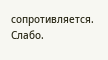сопротивляется. Слабо.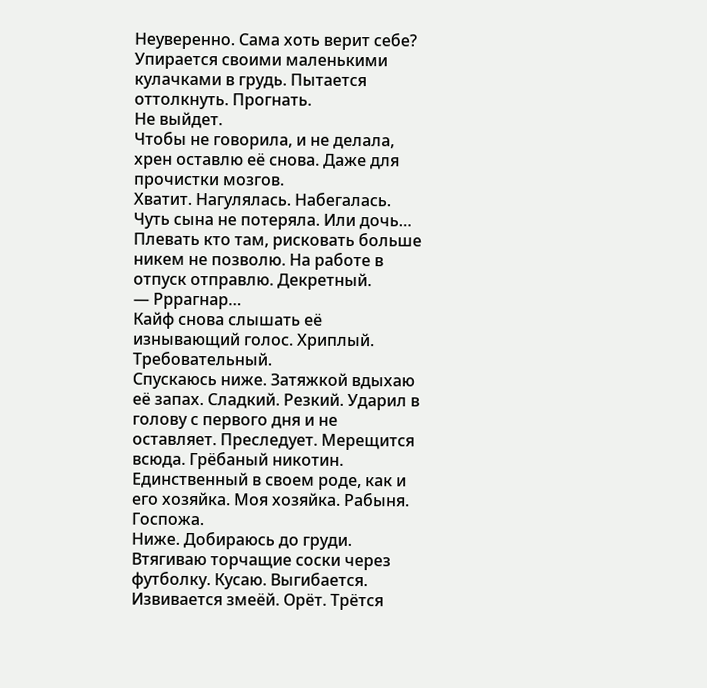Неуверенно. Сама хоть верит себе? Упирается своими маленькими кулачками в грудь. Пытается оттолкнуть. Прогнать.
Не выйдет.
Чтобы не говорила, и не делала, хрен оставлю её снова. Даже для прочистки мозгов.
Хватит. Нагулялась. Набегалась. Чуть сына не потеряла. Или дочь… Плевать кто там, рисковать больше никем не позволю. На работе в отпуск отправлю. Декретный.
— Рррагнар…
Кайф снова слышать её изнывающий голос. Хриплый. Требовательный.
Спускаюсь ниже. Затяжкой вдыхаю её запах. Сладкий. Резкий. Ударил в голову с первого дня и не оставляет. Преследует. Мерещится всюда. Грёбаный никотин. Единственный в своем роде, как и его хозяйка. Моя хозяйка. Рабыня. Госпожа.
Ниже. Добираюсь до груди. Втягиваю торчащие соски через футболку. Кусаю. Выгибается. Извивается змеёй. Орёт. Трётся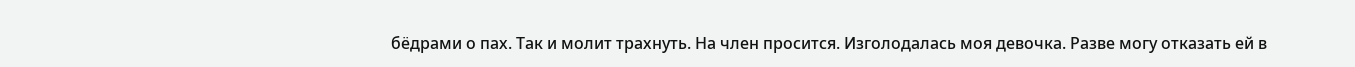бёдрами о пах. Так и молит трахнуть. На член просится. Изголодалась моя девочка. Разве могу отказать ей в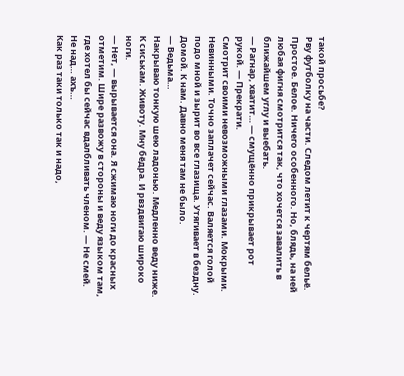такой просьбе?
Рву футболку на части. Следом летит к чертям бельё. Простое. Белое. Ничего особенного. Но, блядь, на ней любая фигня смотрится так, что хочется завалить в ближайшем углу и выебать.
— Рагнар, хватит… — смущённо прикрывает рот рукой. — Прекрати.
Смотрит своими невозможными глазами. Мокрыми. Невинными. Точно заплачет сейчас. Валяется голой подо мной и зырит во все глазища. Утягивает в бездну. Домой. К нам. Давно меня там не было.
— Ведьма…
Накрываю тонкую шею ладонью. Медленно веду ниже. К сиськам. Животу. Мну бёдра. И рвздвигаю широко ноги.
— Нет, — вырывается она. Я сжимаю ноги до красных отметим. Шире развожу в стороны и веду языком там, где хотел бы сейчас вдалбливать членом. — Не смей. Не над… ахъ…
Как раз таки только так и надо,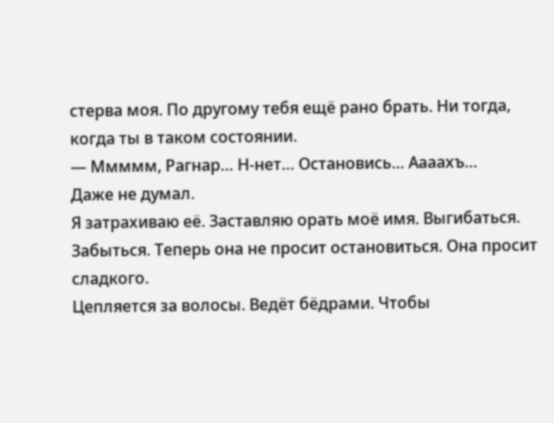стерва моя. По другому тебя ещё рано брать. Ни тогда, когда ты в таком состоянии.
— Ммммм, Рагнар… Н-нет… Остановись… Аааахъ…
Даже не думал.
Я затрахиваю её. Заставляю орать моё имя. Выгибаться. Забыться. Теперь она не просит остановиться. Она просит сладкого.
Цепляется за волосы. Ведёт бёдрами. Чтобы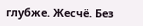глубже. Жесчё. Без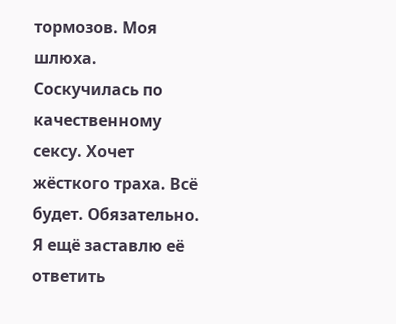тормозов. Моя шлюха.
Соскучилась по качественному сексу. Хочет жёсткого траха. Всё будет. Обязательно. Я ещё заставлю её ответить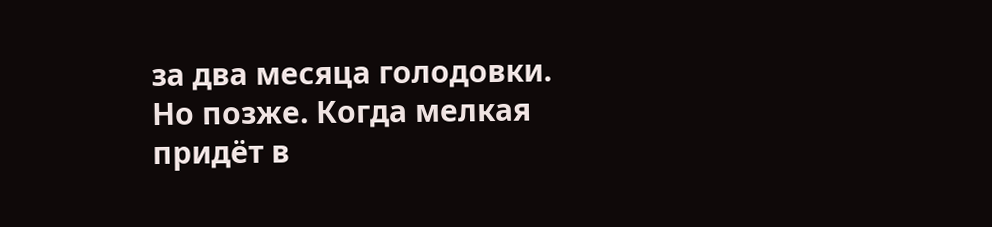за два месяца голодовки. Но позже. Когда мелкая придёт в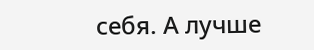себя. А лучше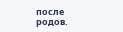после родов.